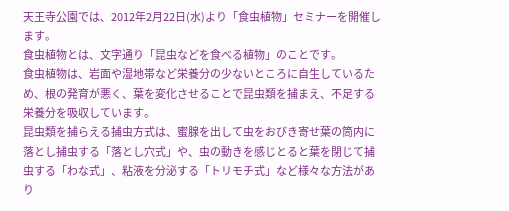天王寺公園では、2012年2月22日(水)より「食虫植物」セミナーを開催します。
食虫植物とは、文字通り「昆虫などを食べる植物」のことです。
食虫植物は、岩面や湿地帯など栄養分の少ないところに自生しているため、根の発育が悪く、葉を変化させることで昆虫類を捕まえ、不足する栄養分を吸収しています。
昆虫類を捕らえる捕虫方式は、蜜腺を出して虫をおびき寄せ葉の筒内に落とし捕虫する「落とし穴式」や、虫の動きを感じとると葉を閉じて捕虫する「わな式」、粘液を分泌する「トリモチ式」など様々な方法があり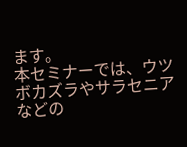ます。
本セミナーでは、ウツボカズラやサラセニアなどの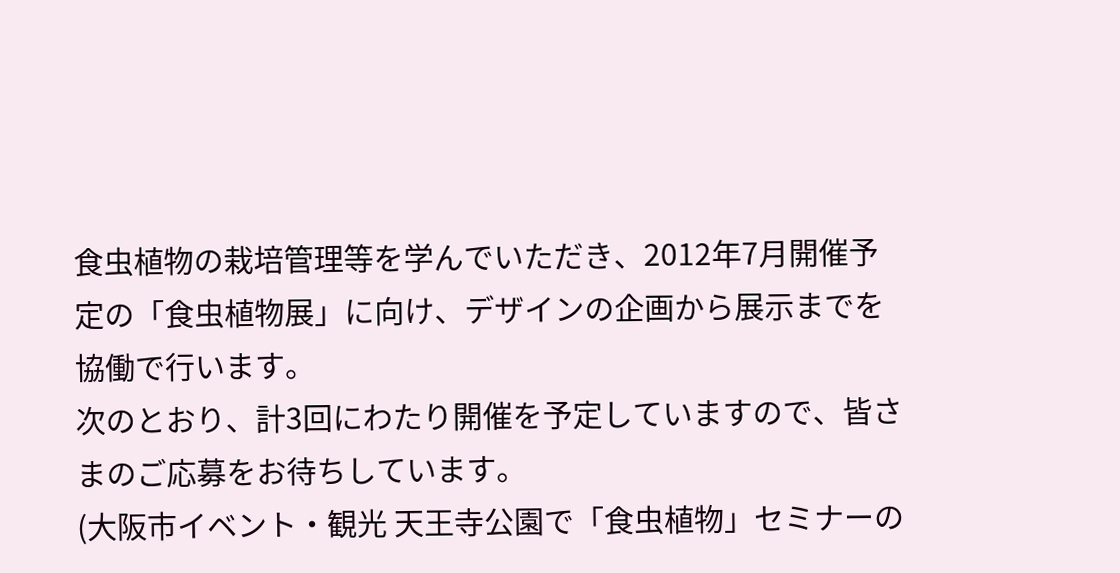食虫植物の栽培管理等を学んでいただき、2012年7月開催予定の「食虫植物展」に向け、デザインの企画から展示までを協働で行います。
次のとおり、計3回にわたり開催を予定していますので、皆さまのご応募をお待ちしています。
(大阪市イベント・観光 天王寺公園で「食虫植物」セミナーの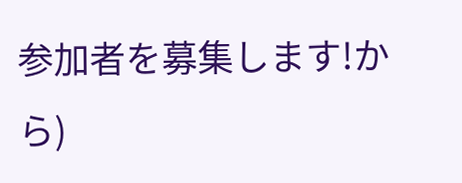参加者を募集します!から)